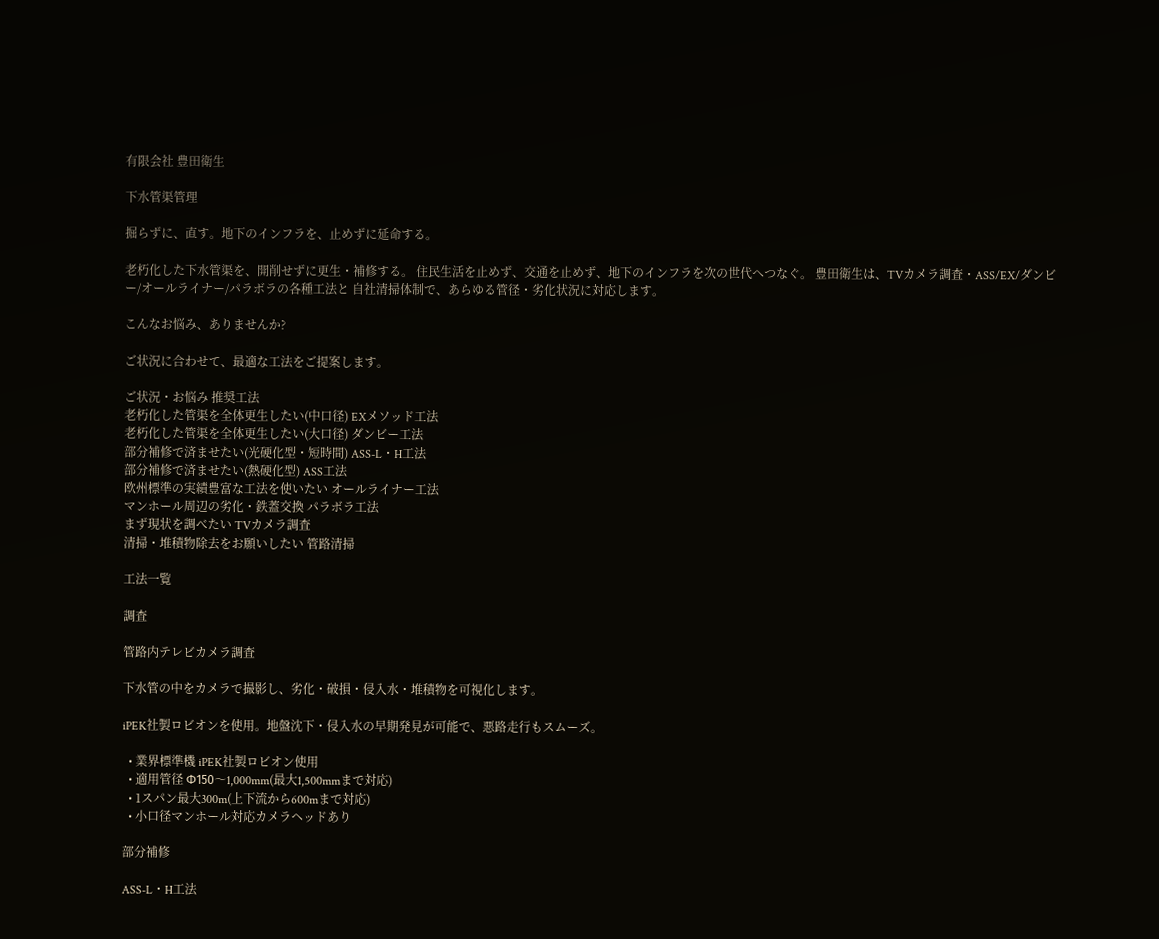有限会社 豊田衛生

下水管渠管理

掘らずに、直す。地下のインフラを、止めずに延命する。

老朽化した下水管渠を、開削せずに更生・補修する。 住民生活を止めず、交通を止めず、地下のインフラを次の世代へつなぐ。 豊田衛生は、TVカメラ調査・ASS/EX/ダンビー/オールライナー/パラボラの各種工法と 自社清掃体制で、あらゆる管径・劣化状況に対応します。

こんなお悩み、ありませんか?

ご状況に合わせて、最適な工法をご提案します。

ご状況・お悩み 推奨工法
老朽化した管渠を全体更生したい(中口径) EXメソッド工法
老朽化した管渠を全体更生したい(大口径) ダンビー工法
部分補修で済ませたい(光硬化型・短時間) ASS-L・H工法
部分補修で済ませたい(熱硬化型) ASS工法
欧州標準の実績豊富な工法を使いたい オールライナー工法
マンホール周辺の劣化・鉄蓋交換 パラボラ工法
まず現状を調べたい TVカメラ調査
清掃・堆積物除去をお願いしたい 管路清掃

工法一覧

調査

管路内テレビカメラ調査

下水管の中をカメラで撮影し、劣化・破損・侵入水・堆積物を可視化します。

iPEK社製ロビオンを使用。地盤沈下・侵入水の早期発見が可能で、悪路走行もスムーズ。

  • 業界標準機 iPEK社製ロビオン使用
  • 適用管径 Φ150〜1,000mm(最大1,500mmまで対応)
  • 1スパン最大300m(上下流から600mまで対応)
  • 小口径マンホール対応カメラヘッドあり

部分補修

ASS-L・H工法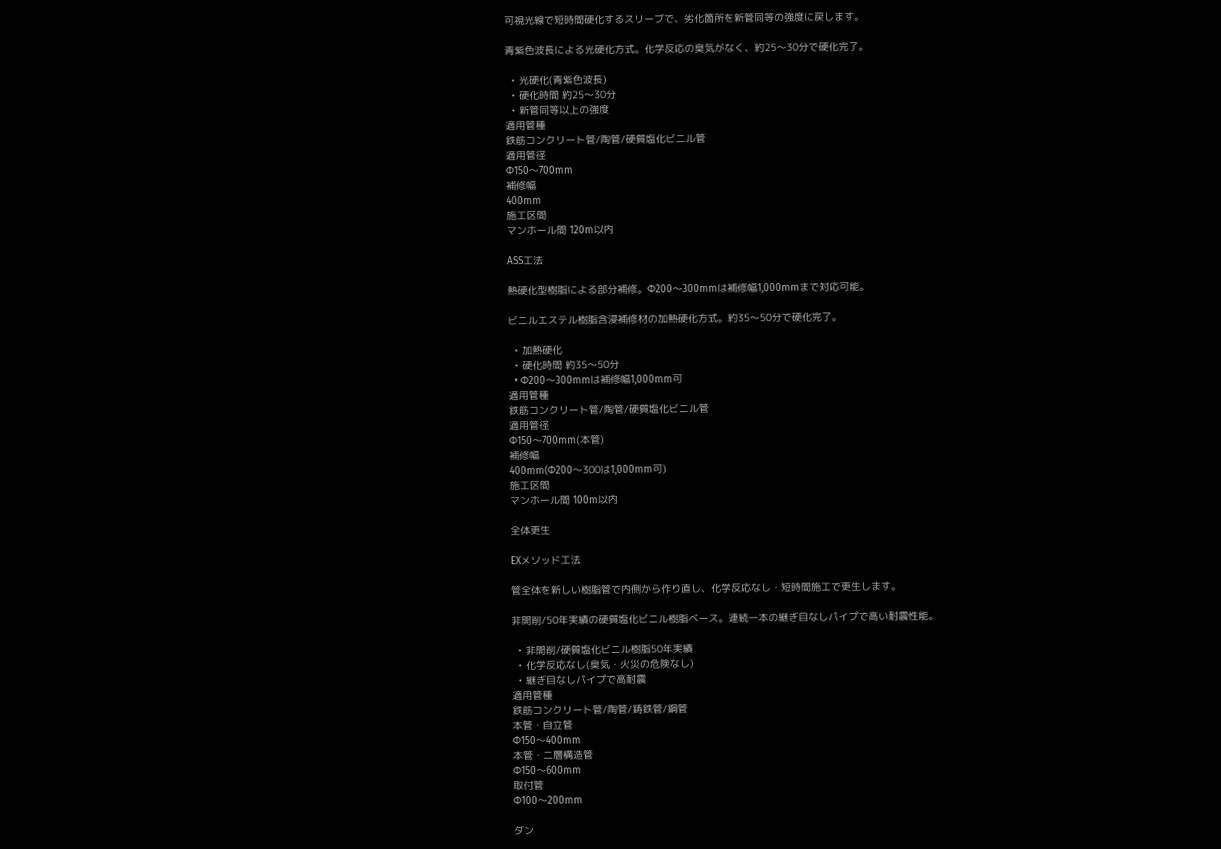可視光線で短時間硬化するスリーブで、劣化箇所を新管同等の強度に戻します。

青紫色波長による光硬化方式。化学反応の臭気がなく、約25〜30分で硬化完了。

  • 光硬化(青紫色波長)
  • 硬化時間 約25〜30分
  • 新管同等以上の強度
適用管種
鉄筋コンクリート管/陶管/硬質塩化ビニル管
適用管径
Φ150〜700mm
補修幅
400mm
施工区間
マンホール間 120m以内

ASS工法

熱硬化型樹脂による部分補修。Φ200〜300mmは補修幅1,000mmまで対応可能。

ビニルエステル樹脂含浸補修材の加熱硬化方式。約35〜50分で硬化完了。

  • 加熱硬化
  • 硬化時間 約35〜50分
  • Φ200〜300mmは補修幅1,000mm可
適用管種
鉄筋コンクリート管/陶管/硬質塩化ビニル管
適用管径
Φ150〜700mm(本管)
補修幅
400mm(Φ200〜300は1,000mm可)
施工区間
マンホール間 100m以内

全体更生

EXメソッド工法

管全体を新しい樹脂管で内側から作り直し、化学反応なし・短時間施工で更生します。

非開削/50年実績の硬質塩化ビニル樹脂ベース。連続一本の継ぎ目なしパイプで高い耐震性能。

  • 非開削/硬質塩化ビニル樹脂50年実績
  • 化学反応なし(臭気・火災の危険なし)
  • 継ぎ目なしパイプで高耐震
適用管種
鉄筋コンクリート管/陶管/鋳鉄管/鋼管
本管・自立管
Φ150〜400mm
本管・二層構造管
Φ150〜600mm
取付管
Φ100〜200mm

ダン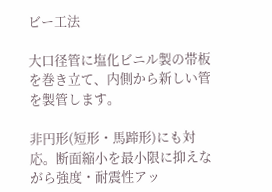ビー工法

大口径管に塩化ビニル製の帯板を巻き立て、内側から新しい管を製管します。

非円形(短形・馬蹄形)にも対応。断面縮小を最小限に抑えながら強度・耐震性アッ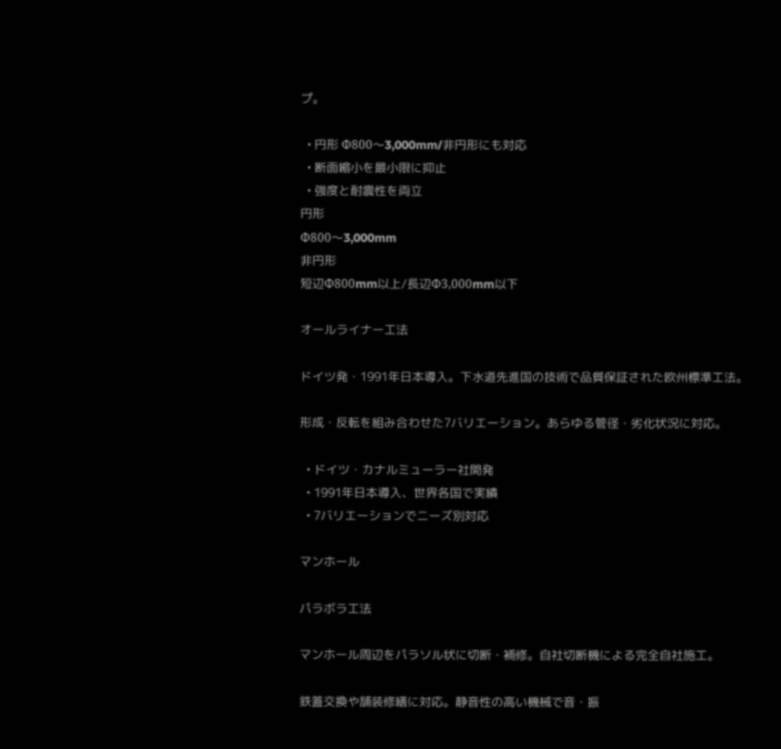プ。

  • 円形 Φ800〜3,000mm/非円形にも対応
  • 断面縮小を最小限に抑止
  • 強度と耐震性を両立
円形
Φ800〜3,000mm
非円形
短辺Φ800mm以上/長辺Φ3,000mm以下

オールライナー工法

ドイツ発・1991年日本導入。下水道先進国の技術で品質保証された欧州標準工法。

形成・反転を組み合わせた7バリエーション。あらゆる管径・劣化状況に対応。

  • ドイツ・カナルミューラー社開発
  • 1991年日本導入、世界各国で実績
  • 7バリエーションでニーズ別対応

マンホール

パラボラ工法

マンホール周辺をパラソル状に切断・補修。自社切断機による完全自社施工。

鉄蓋交換や舗装修繕に対応。静音性の高い機械で音・振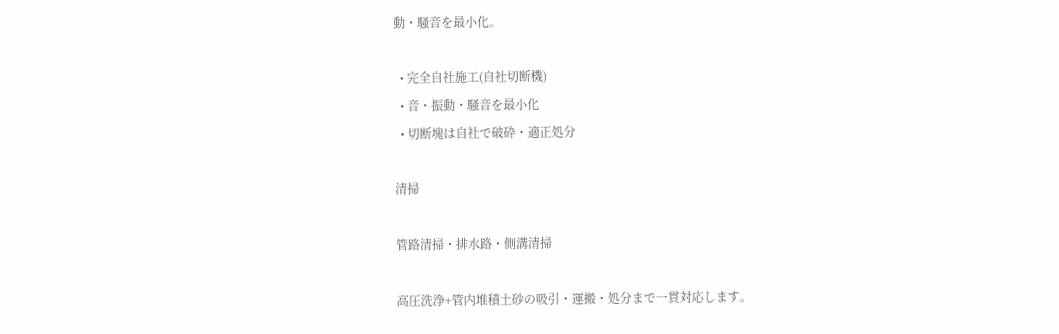動・騒音を最小化。

  • 完全自社施工(自社切断機)
  • 音・振動・騒音を最小化
  • 切断塊は自社で破砕・適正処分

清掃

管路清掃・排水路・側溝清掃

高圧洗浄+管内堆積土砂の吸引・運搬・処分まで一貫対応します。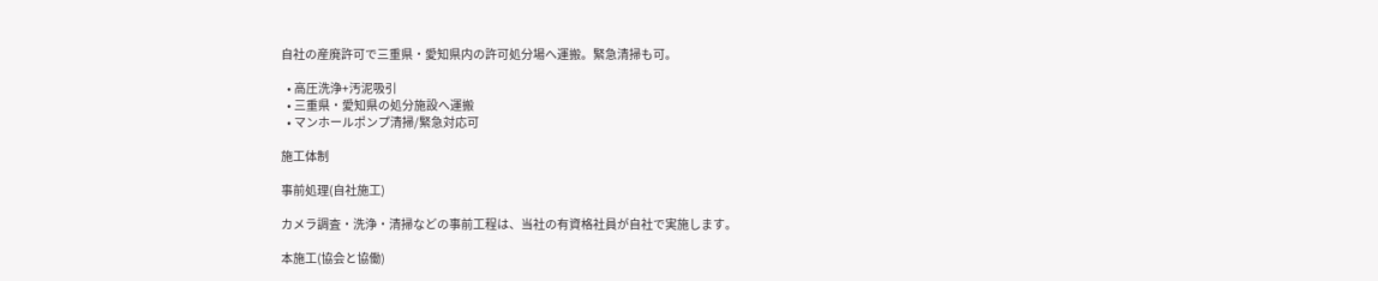自社の産廃許可で三重県・愛知県内の許可処分場へ運搬。緊急清掃も可。

  • 高圧洗浄+汚泥吸引
  • 三重県・愛知県の処分施設へ運搬
  • マンホールポンプ清掃/緊急対応可

施工体制

事前処理(自社施工)

カメラ調査・洗浄・清掃などの事前工程は、当社の有資格社員が自社で実施します。

本施工(協会と協働)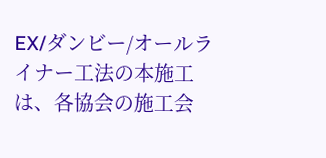EX/ダンビー/オールライナー工法の本施工は、各協会の施工会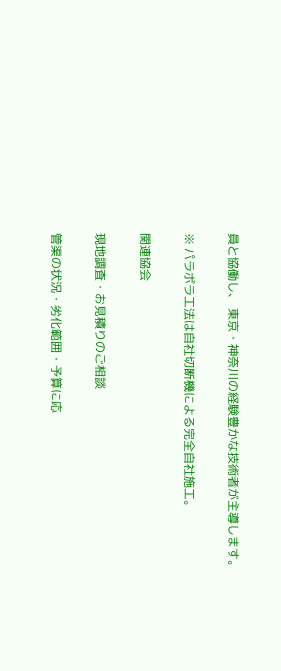員と協働し、 東京・神奈川の経験豊かな技術者が主導します。

※ パラボラ工法は自社切断機による完全自社施工。

関連協会

現地調査・お見積りのご相談

管渠の状況・劣化範囲・予算に応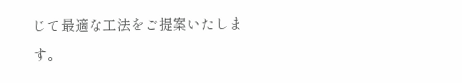じて最適な工法をご提案いたします。